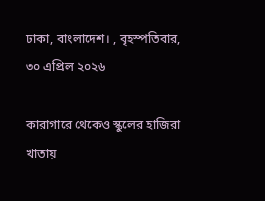ঢাকা, বাংলাদেশ। , বৃহস্পতিবার, ৩০ এপ্রিল ২০২৬

কারাগারে থেকেও স্কুলের হাজিরা খাতায়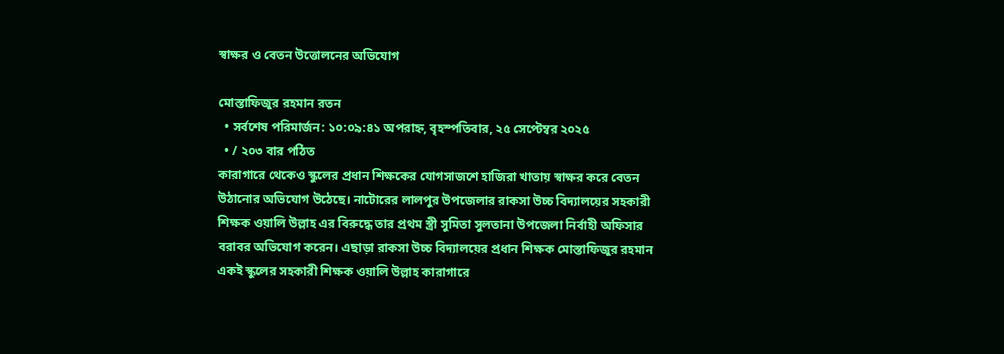স্বাক্ষর ও বেতন উত্তোলনের অভিযোগ

মোস্তাফিজুর রহমান রতন
  • সর্বশেষ পরিমার্জন: ১০:০৯:৪১ অপরাহ্ন, বৃহস্পতিবার, ২৫ সেপ্টেম্বর ২০২৫
  • / ২০৩ বার পঠিত
কারাগারে থেকেও স্কুলের প্রধান শিক্ষকের যোগসাজশে হাজিরা খাতায় স্বাক্ষর করে বেতন উঠানোর অভিযোগ উঠেছে। নাটোরের লালপুর উপজেলার রাকসা উচ্চ বিদ্যালয়ের সহকারী শিক্ষক ওয়ালি উল্লাহ এর বিরুদ্ধে তার প্রথম স্ত্রী সুমিতা সুলতানা উপজেলা নির্বাহী অফিসার বরাবর অভিযোগ করেন। এছাড়া রাকসা উচ্চ বিদ্যালয়ের প্রধান শিক্ষক মোস্তাফিজুর রহমান একই স্কুলের সহকারী শিক্ষক ওয়ালি উল্লাহ কারাগারে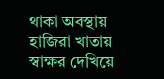থাকা অবস্থায় হাজিরা খাতায় স্বাক্ষর দেখিয়ে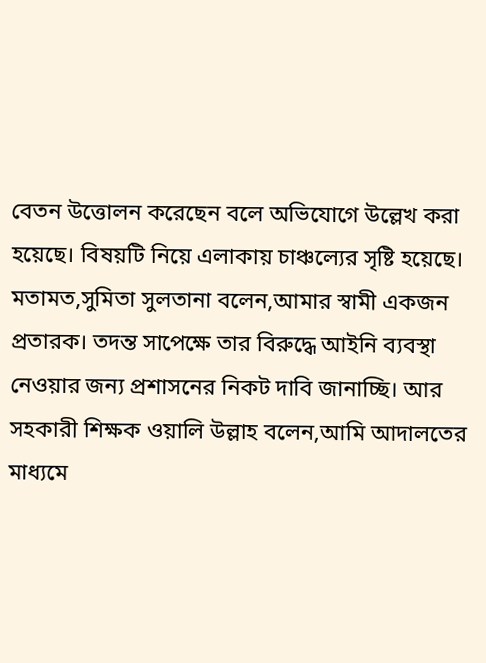বেতন উত্তোলন করেছেন বলে অভিযোগে উল্লেখ করা হয়েছে। বিষয়টি নিয়ে এলাকায় চাঞ্চল্যের সৃষ্টি হয়েছে। মতামত,সুমিতা সুলতানা বলেন,আমার স্বামী একজন প্রতারক। তদন্ত সাপেক্ষে তার বিরুদ্ধে আইনি ব্যবস্থা নেওয়ার জন্য প্রশাসনের নিকট দাবি জানাচ্ছি। আর সহকারী শিক্ষক ওয়ালি উল্লাহ বলেন,আমি আদালতের মাধ্যমে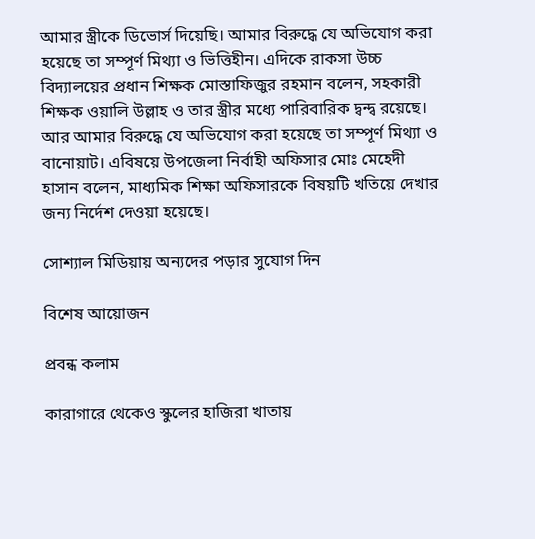আমার স্ত্রীকে ডিভোর্স দিয়েছি। আমার বিরুদ্ধে যে অভিযোগ করা হয়েছে তা সম্পূর্ণ মিথ্যা ও ভিত্তিহীন। এদিকে রাকসা উচ্চ বিদ্যালয়ের প্রধান শিক্ষক মোস্তাফিজুর রহমান বলেন, সহকারী শিক্ষক ওয়ালি উল্লাহ ও তার স্ত্রীর মধ্যে পারিবারিক দ্বন্দ্ব রয়েছে। আর আমার বিরুদ্ধে যে অভিযোগ করা হয়েছে তা সম্পূর্ণ মিথ্যা ও বানোয়াট। এবিষয়ে উপজেলা নির্বাহী অফিসার মোঃ মেহেদী হাসান বলেন, মাধ্যমিক শিক্ষা অফিসারকে বিষয়টি খতিয়ে দেখার জন্য নির্দেশ দেওয়া হয়েছে।

সোশ্যাল মিডিয়ায় অন্যদের পড়ার সুযোগ দিন

বিশেষ আয়োজন

প্রবন্ধ কলাম

কারাগারে থেকেও স্কুলের হাজিরা খাতায়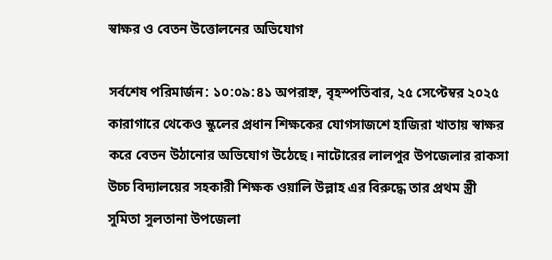স্বাক্ষর ও বেতন উত্তোলনের অভিযোগ

সর্বশেষ পরিমার্জন: ১০:০৯:৪১ অপরাহ্ন, বৃহস্পতিবার, ২৫ সেপ্টেম্বর ২০২৫
কারাগারে থেকেও স্কুলের প্রধান শিক্ষকের যোগসাজশে হাজিরা খাতায় স্বাক্ষর করে বেতন উঠানোর অভিযোগ উঠেছে। নাটোরের লালপুর উপজেলার রাকসা উচ্চ বিদ্যালয়ের সহকারী শিক্ষক ওয়ালি উল্লাহ এর বিরুদ্ধে তার প্রথম স্ত্রী সুমিতা সুলতানা উপজেলা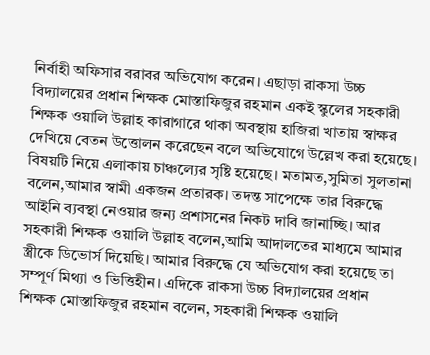নির্বাহী অফিসার বরাবর অভিযোগ করেন। এছাড়া রাকসা উচ্চ বিদ্যালয়ের প্রধান শিক্ষক মোস্তাফিজুর রহমান একই স্কুলের সহকারী শিক্ষক ওয়ালি উল্লাহ কারাগারে থাকা অবস্থায় হাজিরা খাতায় স্বাক্ষর দেখিয়ে বেতন উত্তোলন করেছেন বলে অভিযোগে উল্লেখ করা হয়েছে। বিষয়টি নিয়ে এলাকায় চাঞ্চল্যের সৃষ্টি হয়েছে। মতামত,সুমিতা সুলতানা বলেন,আমার স্বামী একজন প্রতারক। তদন্ত সাপেক্ষে তার বিরুদ্ধে আইনি ব্যবস্থা নেওয়ার জন্য প্রশাসনের নিকট দাবি জানাচ্ছি। আর সহকারী শিক্ষক ওয়ালি উল্লাহ বলেন,আমি আদালতের মাধ্যমে আমার স্ত্রীকে ডিভোর্স দিয়েছি। আমার বিরুদ্ধে যে অভিযোগ করা হয়েছে তা সম্পূর্ণ মিথ্যা ও ভিত্তিহীন। এদিকে রাকসা উচ্চ বিদ্যালয়ের প্রধান শিক্ষক মোস্তাফিজুর রহমান বলেন, সহকারী শিক্ষক ওয়ালি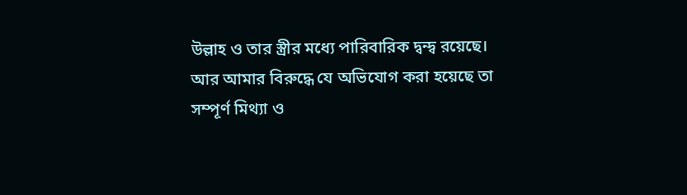উল্লাহ ও তার স্ত্রীর মধ্যে পারিবারিক দ্বন্দ্ব রয়েছে। আর আমার বিরুদ্ধে যে অভিযোগ করা হয়েছে তা সম্পূর্ণ মিথ্যা ও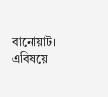বানোয়াট। এবিষয়ে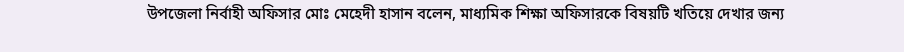উপজেলা নির্বাহী অফিসার মোঃ মেহেদী হাসান বলেন, মাধ্যমিক শিক্ষা অফিসারকে বিষয়টি খতিয়ে দেখার জন্য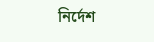নির্দেশ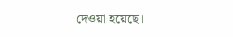দেওয়া হয়েছে।